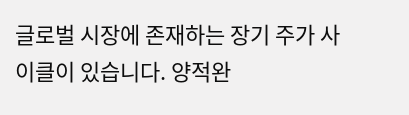글로벌 시장에 존재하는 장기 주가 사이클이 있습니다. 양적완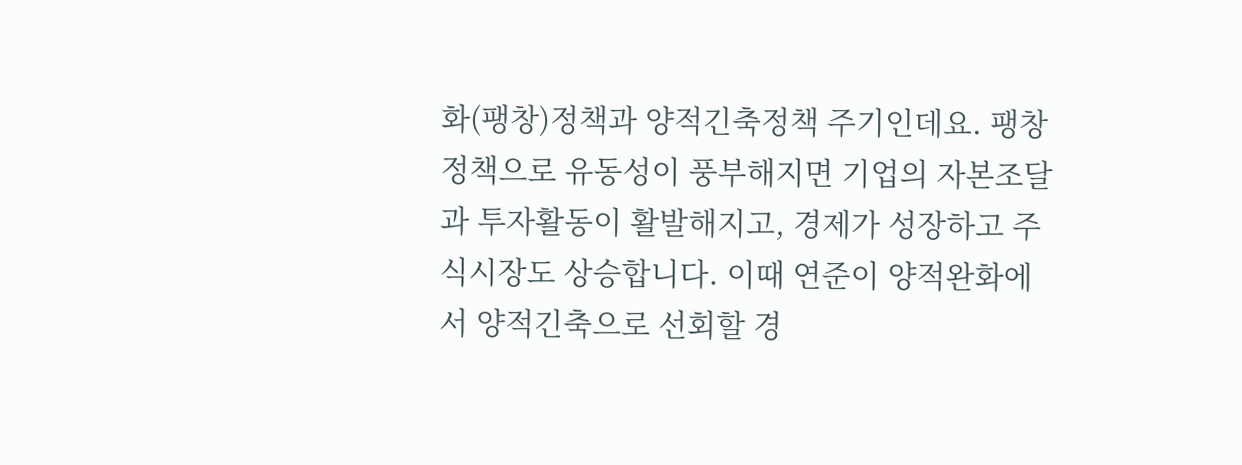화(팽창)정책과 양적긴축정책 주기인데요. 팽창정책으로 유동성이 풍부해지면 기업의 자본조달과 투자활동이 활발해지고, 경제가 성장하고 주식시장도 상승합니다. 이때 연준이 양적완화에서 양적긴축으로 선회할 경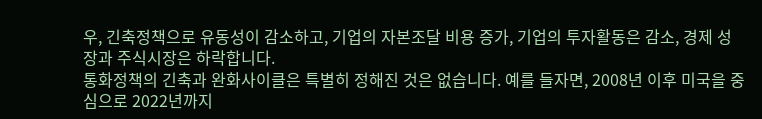우, 긴축정책으로 유동성이 감소하고, 기업의 자본조달 비용 증가, 기업의 투자활동은 감소, 경제 성장과 주식시장은 하락합니다.
통화정책의 긴축과 완화사이클은 특별히 정해진 것은 없습니다. 예를 들자면, 2008년 이후 미국을 중심으로 2022년까지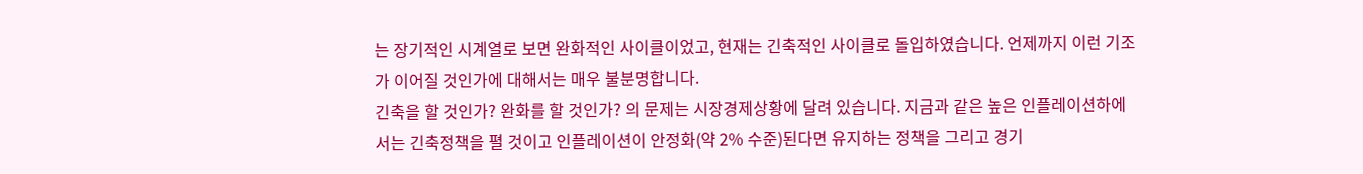는 장기적인 시계열로 보면 완화적인 사이클이었고, 현재는 긴축적인 사이클로 돌입하였습니다. 언제까지 이런 기조가 이어질 것인가에 대해서는 매우 불분명합니다.
긴축을 할 것인가? 완화를 할 것인가? 의 문제는 시장경제상황에 달려 있습니다. 지금과 같은 높은 인플레이션하에서는 긴축정책을 펼 것이고 인플레이션이 안정화(약 2% 수준)된다면 유지하는 정책을 그리고 경기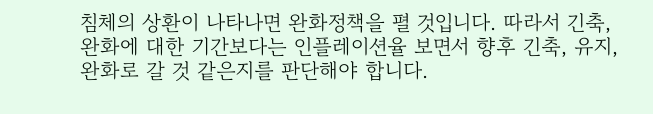침체의 상환이 나타나면 완화정책을 펼 것입니다. 따라서 긴축, 완화에 대한 기간보다는 인플레이션율 보면서 향후 긴축, 유지, 완화로 갈 것 같은지를 판단해야 합니다.